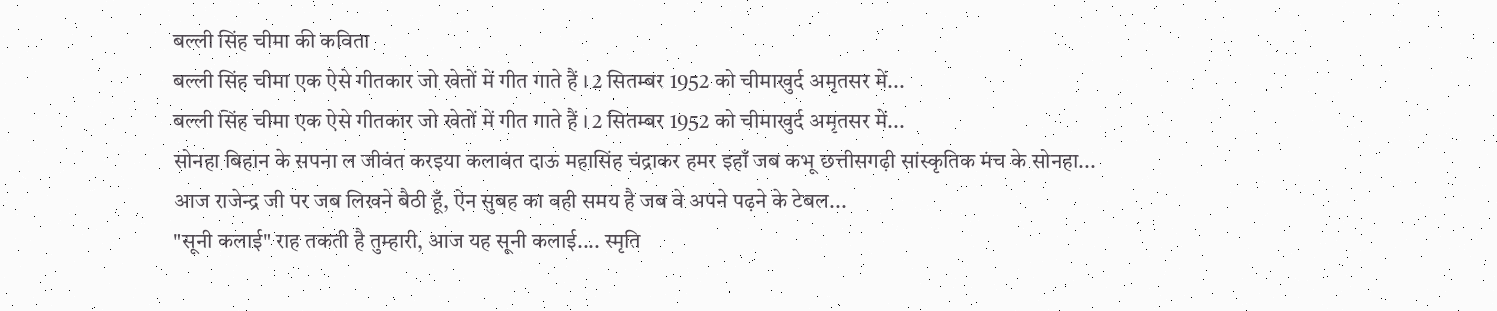बल्ली सिंह चीमा की कविता
बल्ली सिंह चीमा एक ऐसे गीतकार जो खेतों में गीत गाते हैं । 2 सितम्बर 1952 को चीमाखुर्द अमृतसर में...
बल्ली सिंह चीमा एक ऐसे गीतकार जो खेतों में गीत गाते हैं । 2 सितम्बर 1952 को चीमाखुर्द अमृतसर में...
सोनहा बिहान के सपना ल जीवंत करइया कलावंत दाऊ महासिंह चंद्राकर हमर इहाँ जब कभू छत्तीसगढ़ी सांस्कृतिक मंच के सोनहा...
आज राजेन्द्र जी पर जब लिखने बैठी हूँ, ऐन सुबह का वही समय है जब वे अपने पढ़ने के टेबल...
"सूनी कलाई" राह तकती है तुम्हारी, आज यह सूनी कलाई.... स्मृति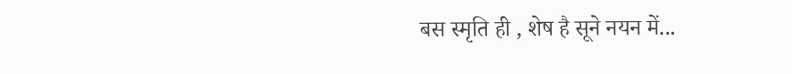बस स्मृति ही , शेष है सूने नयन में...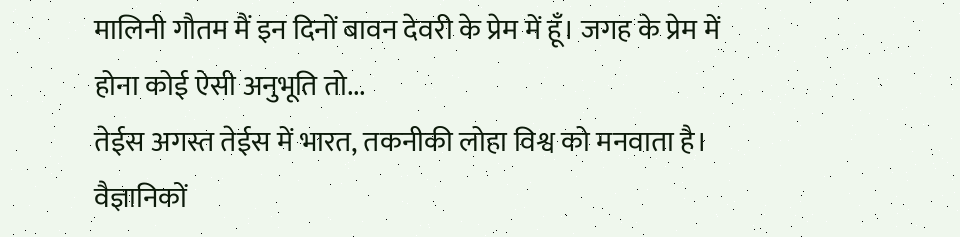मालिनी गौतम मैं इन दिनों बावन देवरी के प्रेम में हूँ। जगह के प्रेम में होना कोई ऐसी अनुभूति तो...
तेईस अगस्त तेईस में भारत, तकनीकी लोहा विश्व को मनवाता है। वैज्ञानिकों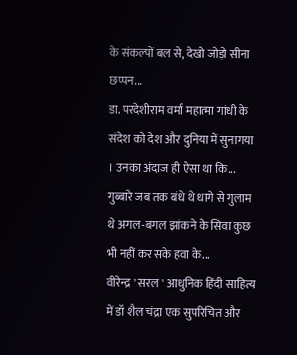के संकल्पों बल से, देखो जोड़ो सीना छप्पन...
डा. परदेशीराम वर्मा महात्मा गांधी के संदेश को देश और दुनिया में सुनागया । उनका अंदाज ही ऐसा था कि...
गुब्बारे जब तक बंधे थे धागे से गुलाम थे अगल-बगल झांकने के सिवा कुछ भी नहीं कर सके हवा के...
वीरेन्द्र ' सरल ' आधुनिक हिंदी साहित्य में डॉ शैल चंद्रा एक सुपरिचित और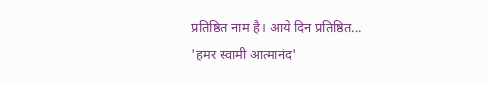प्रतिष्ठित नाम है। आये दिन प्रतिष्ठित...
'हमर स्वामी आत्मानंद'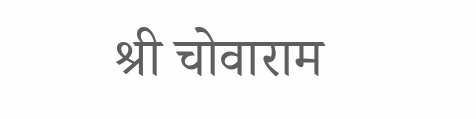श्री चोवाराम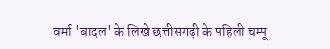वर्मा 'बादल' के लिखे छत्तीसगढ़ी के पहिली चम्पू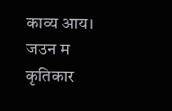काव्य आय। जउन म कृतिकार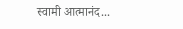स्वामी आत्मानंद...